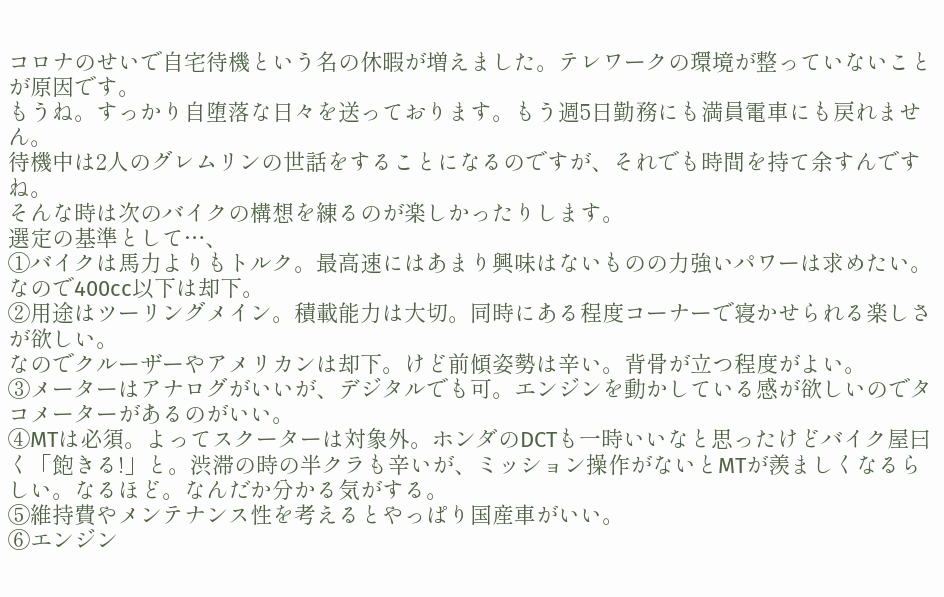コロナのせいで自宅待機という名の休暇が増えました。テレワークの環境が整っていないことが原因です。
もうね。すっかり自堕落な日々を送っております。もう週5日勤務にも満員電車にも戻れません。
待機中は2人のグレムリンの世話をすることになるのですが、それでも時間を持て余すんですね。
そんな時は次のバイクの構想を練るのが楽しかったりします。
選定の基準として…、
①バイクは馬力よりもトルク。最高速にはあまり興味はないものの力強いパワーは求めたい。
なので400cc以下は却下。
②用途はツーリングメイン。積載能力は大切。同時にある程度コーナーで寝かせられる楽しさが欲しい。
なのでクルーザーやアメリカンは却下。けど前傾姿勢は辛い。背骨が立つ程度がよい。
③メーターはアナログがいいが、デジタルでも可。エンジンを動かしている感が欲しいのでタコメーターがあるのがいい。
④MTは必須。よってスクーターは対象外。ホンダのDCTも一時いいなと思ったけどバイク屋曰く「飽きる!」と。渋滞の時の半クラも辛いが、ミッション操作がないとMTが羨ましくなるらしい。なるほど。なんだか分かる気がする。
⑤維持費やメンテナンス性を考えるとやっぱり国産車がいい。
⑥エンジン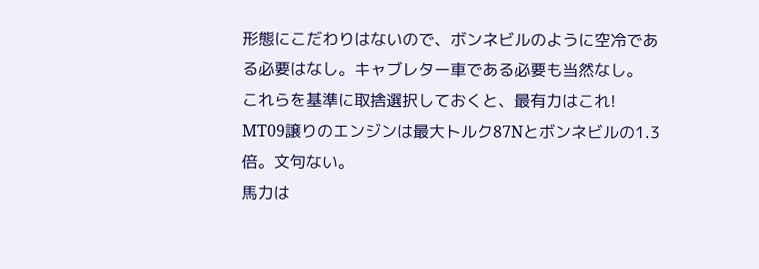形態にこだわりはないので、ボンネビルのように空冷である必要はなし。キャブレター車である必要も当然なし。
これらを基準に取捨選択しておくと、最有力はこれ!
MT09譲りのエンジンは最大トルク87Nとボンネビルの1.3倍。文句ない。
馬力は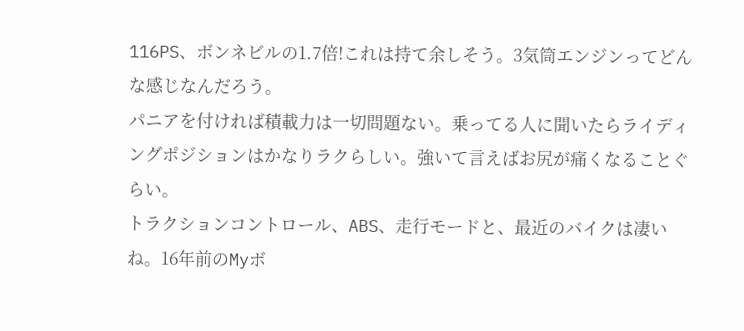116PS、ボンネビルの1.7倍!これは持て余しそう。3気筒エンジンってどんな感じなんだろう。
パニアを付ければ積載力は一切問題ない。乗ってる人に聞いたらライディングポジションはかなりラクらしい。強いて言えばお尻が痛くなることぐらい。
トラクションコントロール、ABS、走行モードと、最近のバイクは凄いね。16年前のMyボ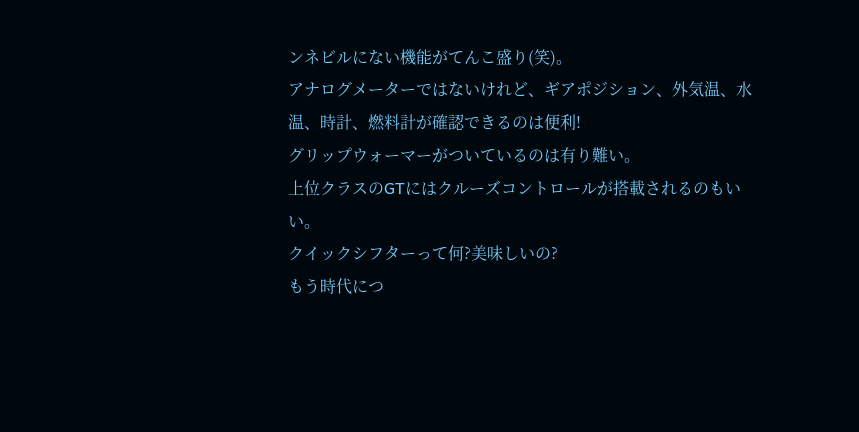ンネビルにない機能がてんこ盛り(笑)。
アナログメーターではないけれど、ギアポジション、外気温、水温、時計、燃料計が確認できるのは便利!
グリップウォーマーがついているのは有り難い。
上位クラスのGTにはクルーズコントロールが搭載されるのもいい。
クイックシフターって何?美味しいの?
もう時代につ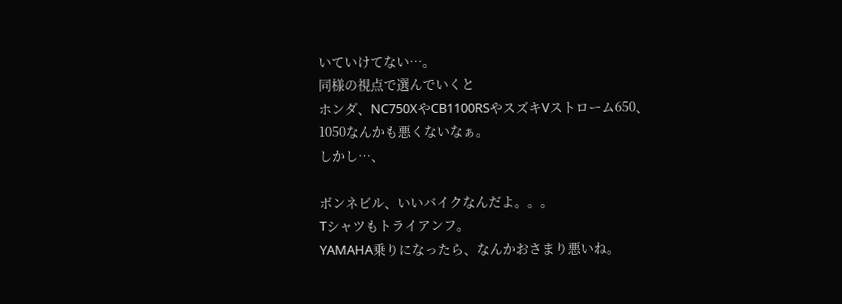いていけてない…。
同様の視点で選んでいくと
ホンダ、NC750XやCB1100RSやスズキVストローム650、1050なんかも悪くないなぁ。
しかし…、

ボンネビル、いいバイクなんだよ。。。
Tシャツもトライアンフ。
YAMAHA乗りになったら、なんかおさまり悪いね。